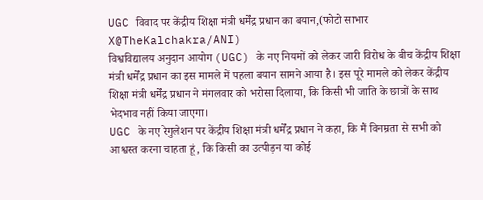UGC विवाद पर केंद्रीय शिक्षा मंत्री धर्मेंद्र प्रधान का बयान,(फोटो साभार X@TheKalchakra/ANI)
विश्वविद्यालय अनुदान आयोग (UGC) के नए नियमों को लेकर जारी विरोध के बीच केंद्रीय शिक्षा मंत्री धर्मेंद्र प्रधान का इस मामले में पहला बयान सामने आया है। इस पूरे मामले को लेकर केंद्रीय शिक्षा मंत्री धर्मेंद्र प्रधान ने मंगलवार को भरोसा दिलाया, कि किसी भी जाति के छात्रों के साथ भेदभाव नहीं किया जाएगा।
UGC के नए रेगुलेशन पर केंद्रीय शिक्षा मंत्री धर्मेंद्र प्रधान ने कहा, कि मैं विनम्रता से सभी को आश्वस्त करना चाहता हूं, कि किसी का उत्पीड़न या कोई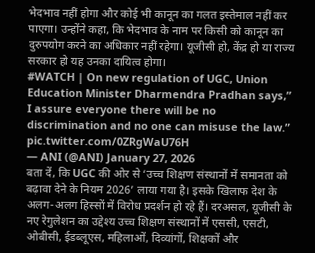भेदभाव नहीं होगा और कोई भी कानून का गलत इस्तेमाल नहीं कर पाएगा। उन्होंने कहा, कि भेदभाव के नाम पर किसी को कानून का दुरुपयोग करने का अधिकार नहीं रहेगा। यूजीसी हो, केंद्र हो या राज्य सरकार हो यह उनका दायित्व होगा।
#WATCH | On new regulation of UGC, Union Education Minister Dharmendra Pradhan says,” I assure everyone there will be no discrimination and no one can misuse the law.” pic.twitter.com/0ZRgWaU76H
— ANI (@ANI) January 27, 2026
बता दें, कि UGC की ओर से ‘उच्च शिक्षण संस्थानों में समानता को बढ़ावा देने के नियम 2026’ लाया गया है। इसके खिलाफ देश के अलग-अलग हिस्सों में विरोध प्रदर्शन हो रहे हैं। दरअसल, यूजीसी के नए रेगुलेशन का उद्देश्य उच्च शिक्षण संस्थानों में एससी, एसटी, ओबीसी, ईडब्लूएस, महिलाओं, दिव्यांगों, शिक्षकों और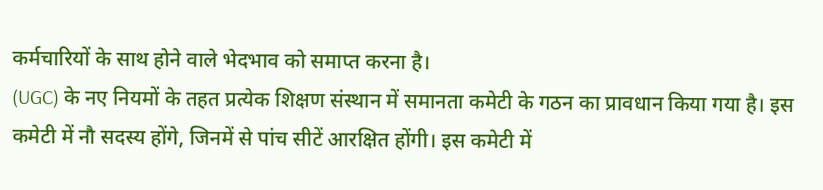कर्मचारियों के साथ होने वाले भेदभाव को समाप्त करना है।
(UGC) के नए नियमों के तहत प्रत्येक शिक्षण संस्थान में समानता कमेटी के गठन का प्रावधान किया गया है। इस कमेटी में नौ सदस्य होंगे, जिनमें से पांच सीटें आरक्षित होंगी। इस कमेटी में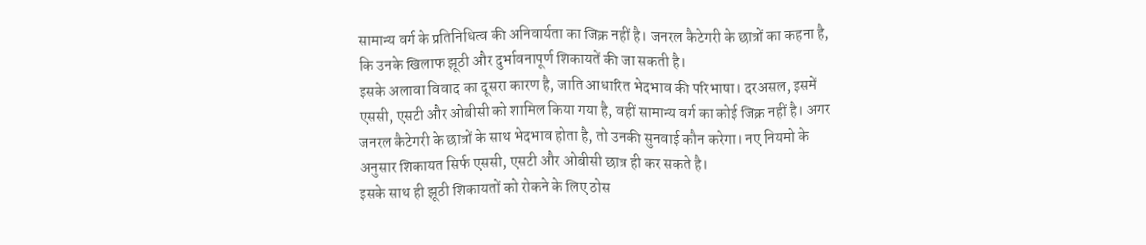सामान्य वर्ग के प्रतिनिधित्व की अनिवार्यता का जिक्र नहीं है। जनरल कैटेगरी के छात्रों का कहना है, कि उनके खिलाफ झूठी और दुर्भावनापूर्ण शिकायतें की जा सकती है।
इसके अलावा विवाद का दूसरा कारण है, जाति आधारित भेदभाव की परिभाषा। दरअसल, इसमें एससी, एसटी और ओबीसी को शामिल किया गया है, वहीं सामान्य वर्ग का कोई जिक्र नहीं है। अगर जनरल कैटेगरी के छात्रों के साथ भेदभाव होता है, तो उनकी सुनवाई कौन करेगा। नए नियमो के अनुसार शिकायत सिर्फ एससी, एसटी और ओबीसी छात्र ही कर सकते है।
इसके साथ ही झूठी शिकायतों को रोकने के लिए ठोस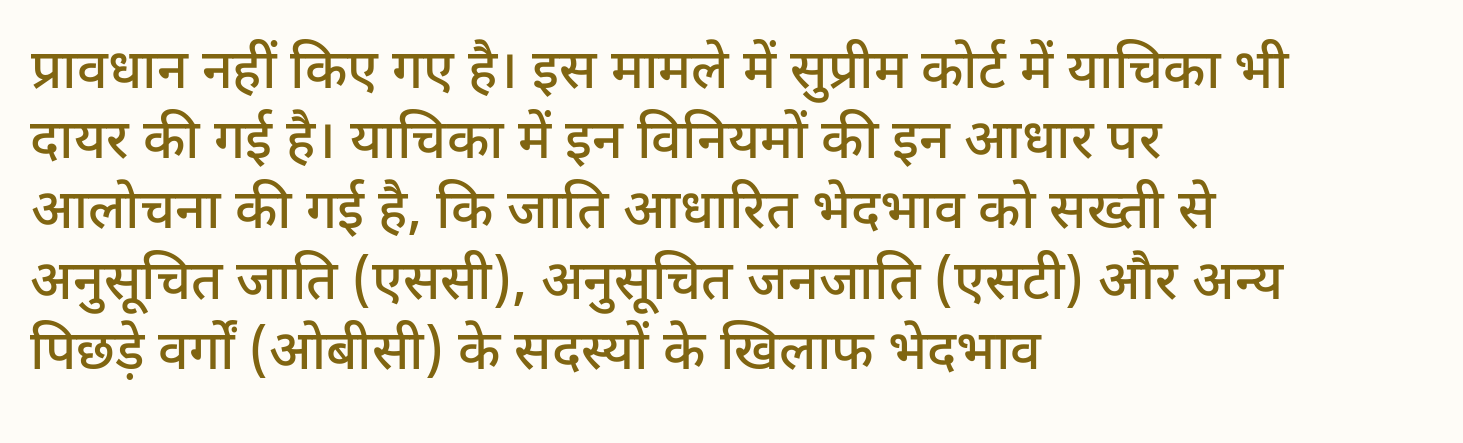प्रावधान नहीं किए गए है। इस मामले में सुप्रीम कोर्ट में याचिका भी दायर की गई है। याचिका में इन विनियमों की इन आधार पर आलोचना की गई है, कि जाति आधारित भेदभाव को सख्ती से अनुसूचित जाति (एससी), अनुसूचित जनजाति (एसटी) और अन्य पिछड़े वर्गों (ओबीसी) के सदस्यों के खिलाफ भेदभाव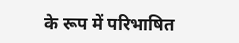के रूप में परिभाषित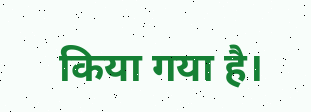किया गया है।